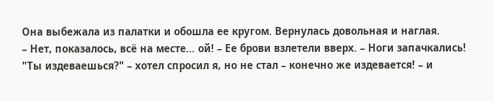Она выбежала из палатки и обошла ее кругом. Вернулась довольная и наглая.
– Нет, показалось, всё на месте… ой! – Ее брови взлетели вверх. – Ноги запачкались!
"Ты издеваешься?" – хотел спросил я, но не стал – конечно же издевается! – и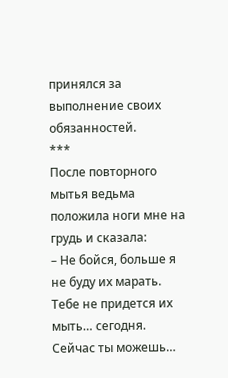принялся за выполнение своих обязанностей.
***
После повторного мытья ведьма положила ноги мне на грудь и сказала:
– Не бойся, больше я не буду их марать. Тебе не придется их мыть… сегодня. Сейчас ты можешь…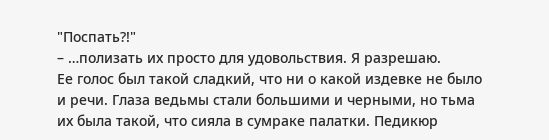"Поспать?!"
– …полизать их просто для удовольствия. Я разрешаю.
Ее голос был такой сладкий, что ни о какой издевке не было и речи. Глаза ведьмы стали большими и черными, но тьма их была такой, что сияла в сумраке палатки. Педикюр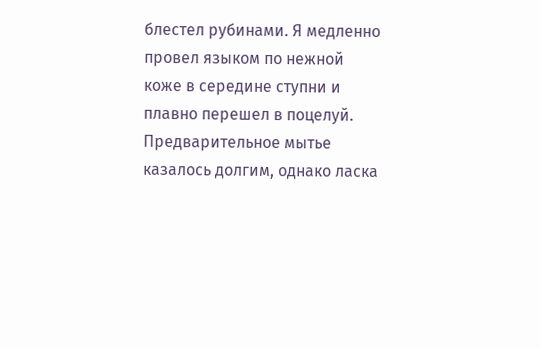блестел рубинами. Я медленно провел языком по нежной коже в середине ступни и плавно перешел в поцелуй. Предварительное мытье казалось долгим, однако ласка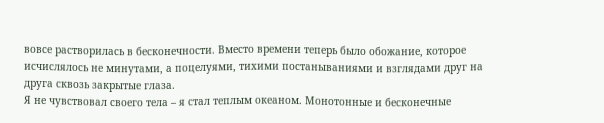вовсе растворилась в бесконечности. Вместо времени теперь было обожание, которое исчислялось не минутами, а поцелуями, тихими постанываниями и взглядами друг на друга сквозь закрытые глаза.
Я не чувствовал своего тела – я стал теплым океаном. Монотонные и бесконечные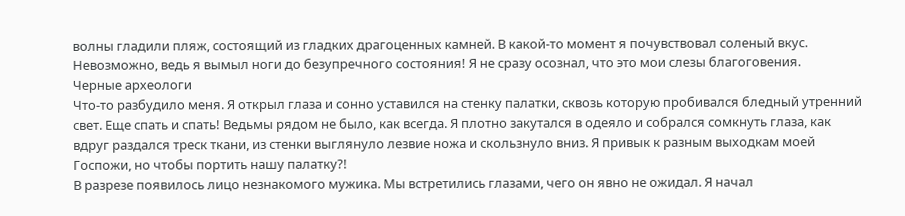волны гладили пляж, состоящий из гладких драгоценных камней. В какой-то момент я почувствовал соленый вкус. Невозможно, ведь я вымыл ноги до безупречного состояния! Я не сразу осознал, что это мои слезы благоговения.
Черные археологи
Что-то разбудило меня. Я открыл глаза и сонно уставился на стенку палатки, сквозь которую пробивался бледный утренний свет. Еще спать и спать! Ведьмы рядом не было, как всегда. Я плотно закутался в одеяло и собрался сомкнуть глаза, как вдруг раздался треск ткани, из стенки выглянуло лезвие ножа и скользнуло вниз. Я привык к разным выходкам моей Госпожи, но чтобы портить нашу палатку?!
В разрезе появилось лицо незнакомого мужика. Мы встретились глазами, чего он явно не ожидал. Я начал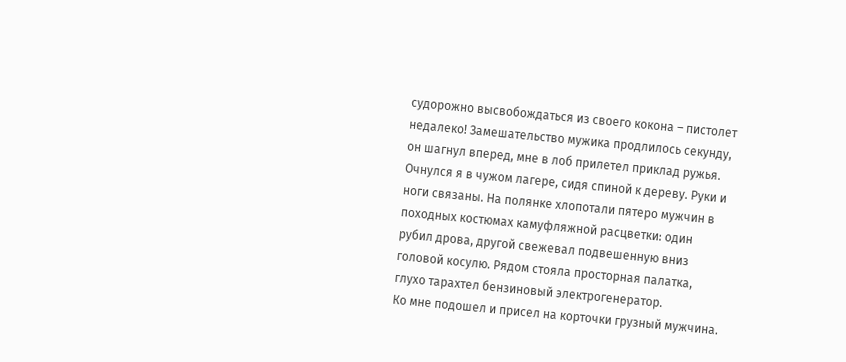судорожно высвобождаться из своего кокона – пистолет недалеко! Замешательство мужика продлилось секунду, он шагнул вперед, мне в лоб прилетел приклад ружья.
Очнулся я в чужом лагере, сидя спиной к дереву. Руки и ноги связаны. На полянке хлопотали пятеро мужчин в походных костюмах камуфляжной расцветки: один рубил дрова, другой свежевал подвешенную вниз головой косулю. Рядом стояла просторная палатка, глухо тарахтел бензиновый электрогенератор.
Ко мне подошел и присел на корточки грузный мужчина.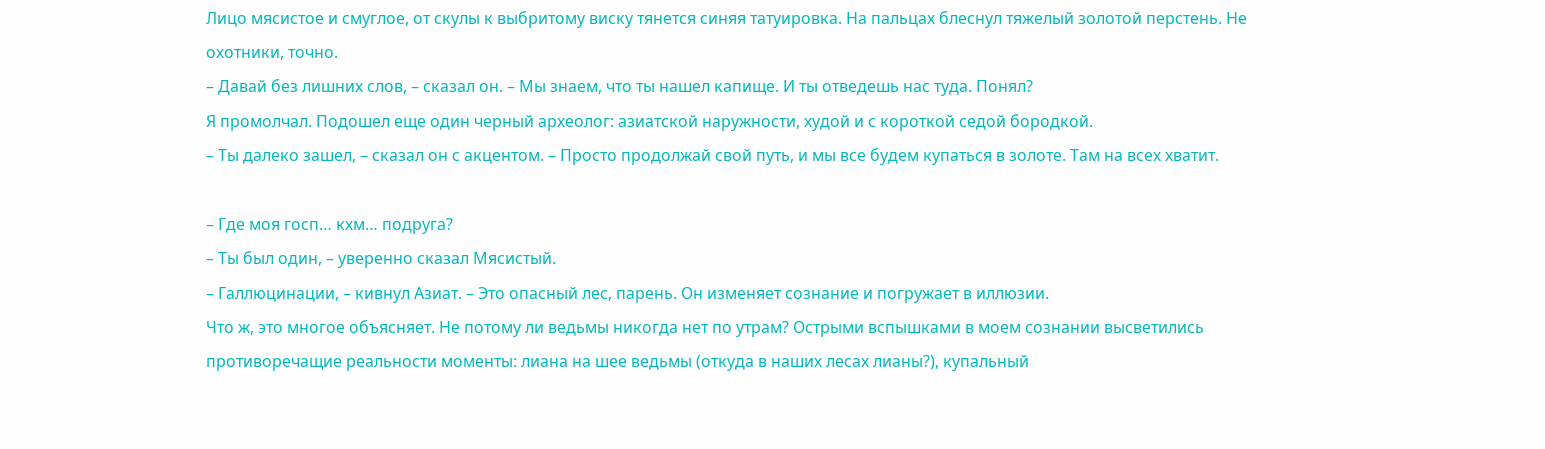Лицо мясистое и смуглое, от скулы к выбритому виску тянется синяя татуировка. На пальцах блеснул тяжелый золотой перстень. Не охотники, точно.
– Давай без лишних слов, – сказал он. – Мы знаем, что ты нашел капище. И ты отведешь нас туда. Понял?
Я промолчал. Подошел еще один черный археолог: азиатской наружности, худой и с короткой седой бородкой.
– Ты далеко зашел, – сказал он с акцентом. – Просто продолжай свой путь, и мы все будем купаться в золоте. Там на всех хватит.

– Где моя госп… кхм… подруга?
– Ты был один, – уверенно сказал Мясистый.
– Галлюцинации, – кивнул Азиат. – Это опасный лес, парень. Он изменяет сознание и погружает в иллюзии.
Что ж, это многое объясняет. Не потому ли ведьмы никогда нет по утрам? Острыми вспышками в моем сознании высветились противоречащие реальности моменты: лиана на шее ведьмы (откуда в наших лесах лианы?), купальный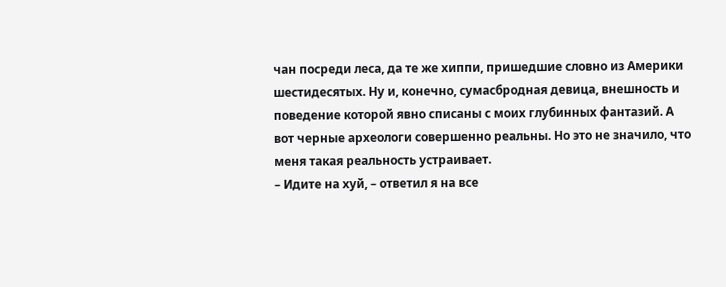чан посреди леса, да те же хиппи, пришедшие словно из Америки шестидесятых. Ну и, конечно, сумасбродная девица, внешность и поведение которой явно списаны с моих глубинных фантазий. А вот черные археологи совершенно реальны. Но это не значило, что меня такая реальность устраивает.
– Идите на хуй, – ответил я на все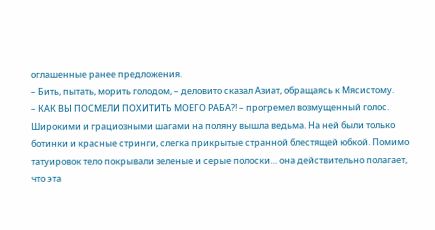оглашенные ранее предложения.
– Бить, пытать, морить голодом, – деловито сказал Азиат, обращаясь к Мясистому.
– КАК ВЫ ПОСМЕЛИ ПОХИТИТЬ МОЕГО РАБА?! – прогремел возмущенный голос.
Широкими и грациозными шагами на поляну вышла ведьма. На ней были только ботинки и красные стринги, слегка прикрытые странной блестящей юбкой. Помимо татуировок тело покрывали зеленые и серые полоски… она действительно полагает, что эта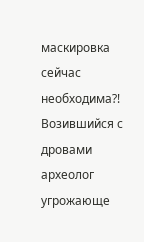маскировка сейчас необходима?! Возившийся с дровами археолог угрожающе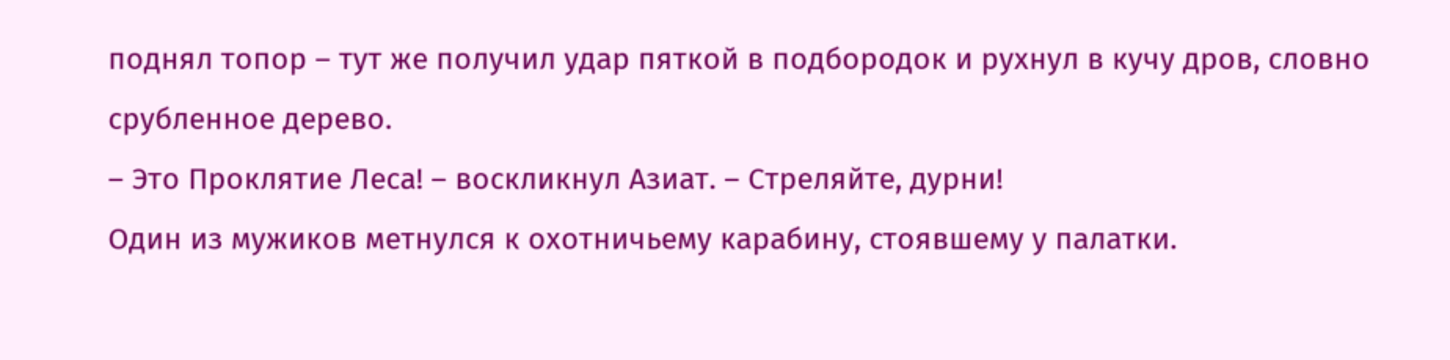поднял топор – тут же получил удар пяткой в подбородок и рухнул в кучу дров, словно срубленное дерево.
– Это Проклятие Леса! – воскликнул Азиат. – Стреляйте, дурни!
Один из мужиков метнулся к охотничьему карабину, стоявшему у палатки.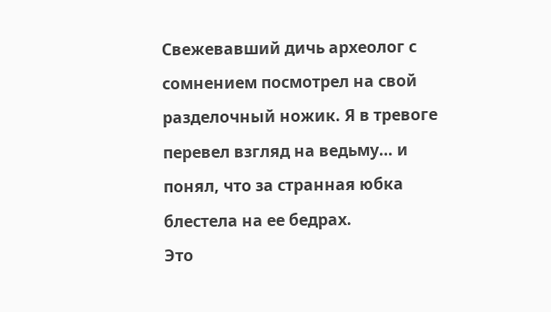Свежевавший дичь археолог с сомнением посмотрел на свой разделочный ножик. Я в тревоге перевел взгляд на ведьму… и понял, что за странная юбка блестела на ее бедрах.
Это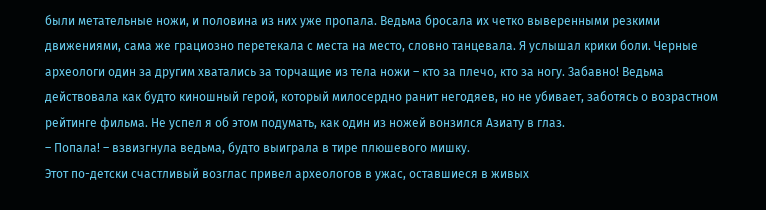были метательные ножи, и половина из них уже пропала. Ведьма бросала их четко выверенными резкими движениями, сама же грациозно перетекала с места на место, словно танцевала. Я услышал крики боли. Черные археологи один за другим хватались за торчащие из тела ножи – кто за плечо, кто за ногу. Забавно! Ведьма действовала как будто киношный герой, который милосердно ранит негодяев, но не убивает, заботясь о возрастном рейтинге фильма. Не успел я об этом подумать, как один из ножей вонзился Азиату в глаз.
– Попала! – взвизгнула ведьма, будто выиграла в тире плюшевого мишку.
Этот по-детски счастливый возглас привел археологов в ужас, оставшиеся в живых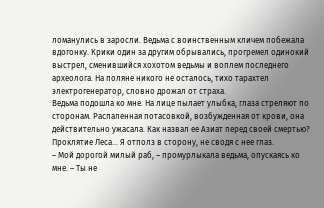ломанулись в заросли. Ведьма с воинственным кличем побежала вдогонку. Крики один за другим обрывались, прогремел одинокий выстрел, сменившийся хохотом ведьмы и воплем последнего археолога. На поляне никого не осталось, тихо тарахтел электрогенератор, словно дрожал от страха.
Ведьма подошла ко мне. На лице пылает улыбка, глаза стреляют по сторонам. Распаленная потасовкой, возбужденная от крови, она действительно ужасала. Как назвал ее Азиат перед своей смертью? Проклятие Леса… Я отполз в сторону, не сводя с нее глаз.
– Мой дорогой милый раб, – промурлыкала ведьма, опускаясь ко мне. – Ты не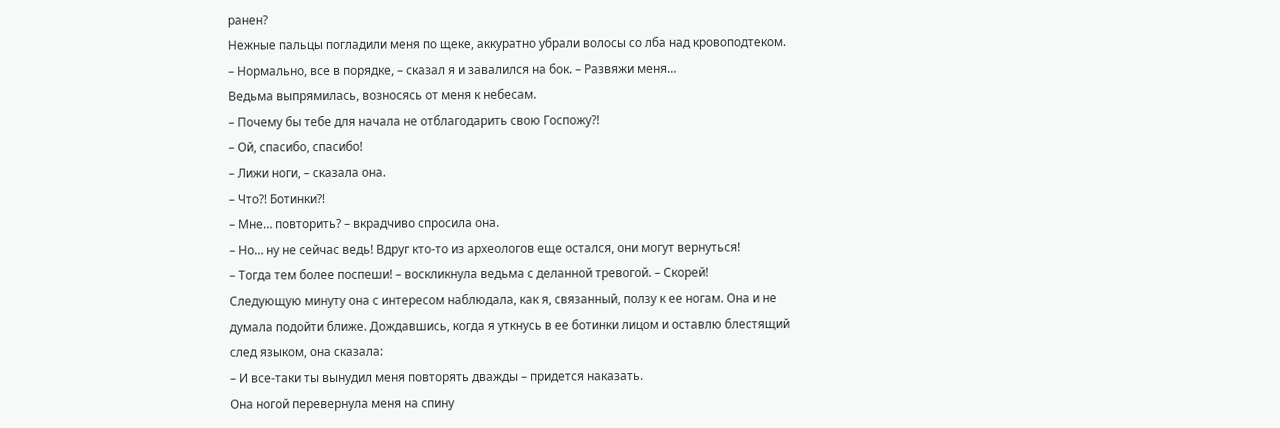ранен?
Нежные пальцы погладили меня по щеке, аккуратно убрали волосы со лба над кровоподтеком.
– Нормально, все в порядке, – сказал я и завалился на бок. – Развяжи меня…
Ведьма выпрямилась, возносясь от меня к небесам.
– Почему бы тебе для начала не отблагодарить свою Госпожу?!
– Ой, спасибо, спасибо!
– Лижи ноги, – сказала она.
– Что?! Ботинки?!
– Мне… повторить? – вкрадчиво спросила она.
– Но… ну не сейчас ведь! Вдруг кто-то из археологов еще остался, они могут вернуться!
– Тогда тем более поспеши! – воскликнула ведьма с деланной тревогой. – Скорей!
Следующую минуту она с интересом наблюдала, как я, связанный, ползу к ее ногам. Она и не думала подойти ближе. Дождавшись, когда я уткнусь в ее ботинки лицом и оставлю блестящий след языком, она сказала:
– И все-таки ты вынудил меня повторять дважды – придется наказать.
Она ногой перевернула меня на спину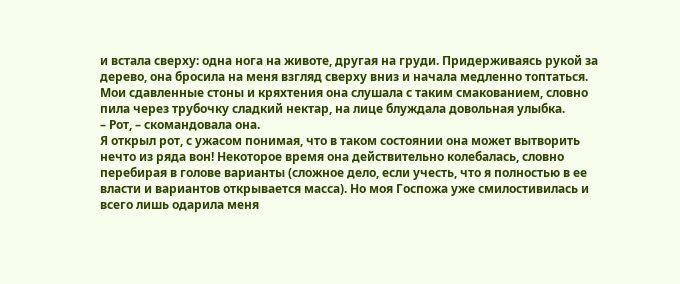и встала сверху: одна нога на животе, другая на груди. Придерживаясь рукой за дерево, она бросила на меня взгляд сверху вниз и начала медленно топтаться. Мои сдавленные стоны и кряхтения она слушала с таким смакованием, словно пила через трубочку сладкий нектар, на лице блуждала довольная улыбка.
– Рот, – скомандовала она.
Я открыл рот, с ужасом понимая, что в таком состоянии она может вытворить нечто из ряда вон! Некоторое время она действительно колебалась, словно перебирая в голове варианты (сложное дело, если учесть, что я полностью в ее власти и вариантов открывается масса). Но моя Госпожа уже смилостивилась и всего лишь одарила меня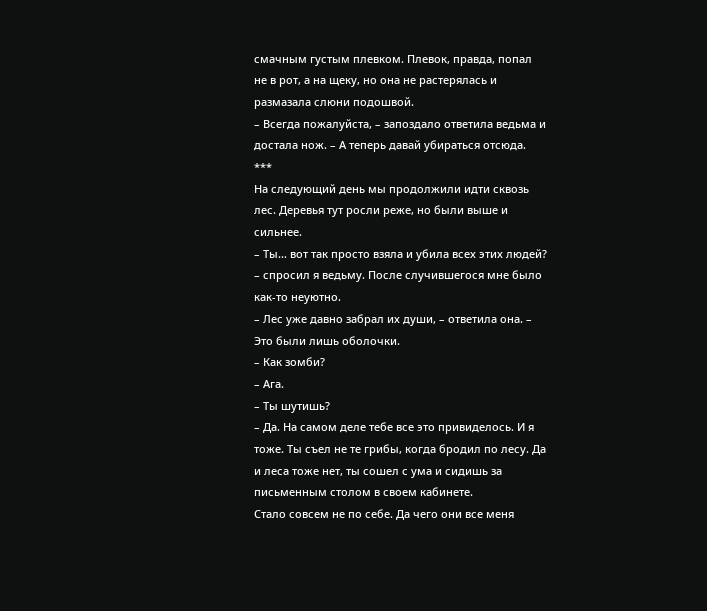смачным густым плевком. Плевок, правда, попал не в рот, а на щеку, но она не растерялась и размазала слюни подошвой.
– Всегда пожалуйста, – запоздало ответила ведьма и достала нож. – А теперь давай убираться отсюда.
***
На следующий день мы продолжили идти сквозь лес. Деревья тут росли реже, но были выше и сильнее.
– Ты… вот так просто взяла и убила всех этих людей? – спросил я ведьму. После случившегося мне было как-то неуютно.
– Лес уже давно забрал их души, – ответила она. – Это были лишь оболочки.
– Как зомби?
– Ага.
– Ты шутишь?
– Да. На самом деле тебе все это привиделось. И я тоже. Ты съел не те грибы, когда бродил по лесу. Да и леса тоже нет, ты сошел с ума и сидишь за письменным столом в своем кабинете.
Стало совсем не по себе. Да чего они все меня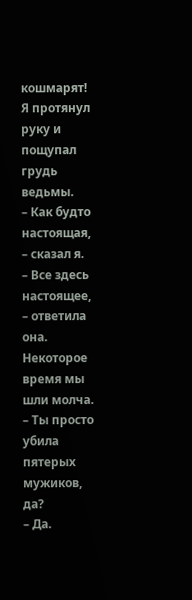кошмарят! Я протянул руку и пощупал грудь ведьмы.
– Как будто настоящая, – сказал я.
– Все здесь настоящее, – ответила она.
Некоторое время мы шли молча.
– Ты просто убила пятерых мужиков, да?
– Да.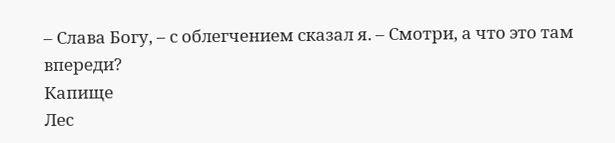– Слава Богу, – с облегчением сказал я. – Смотри, а что это там впереди?
Капище
Лес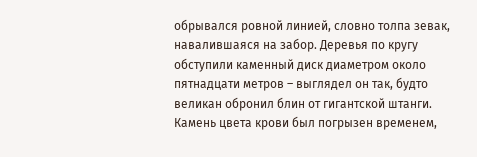обрывался ровной линией, словно толпа зевак, навалившаяся на забор. Деревья по кругу обступили каменный диск диаметром около пятнадцати метров – выглядел он так, будто великан обронил блин от гигантской штанги. Камень цвета крови был погрызен временем,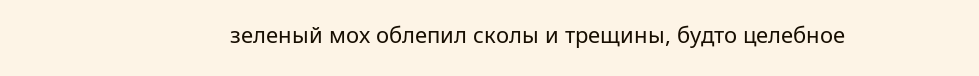зеленый мох облепил сколы и трещины, будто целебное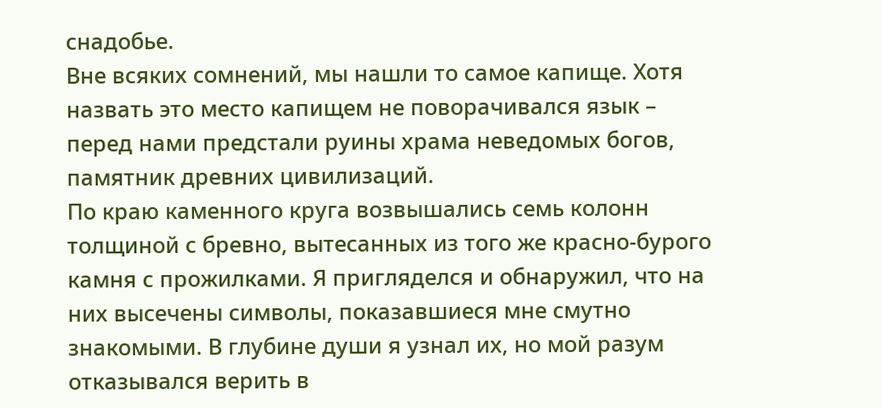снадобье.
Вне всяких сомнений, мы нашли то самое капище. Хотя назвать это место капищем не поворачивался язык – перед нами предстали руины храма неведомых богов, памятник древних цивилизаций.
По краю каменного круга возвышались семь колонн толщиной с бревно, вытесанных из того же красно-бурого камня с прожилками. Я пригляделся и обнаружил, что на них высечены символы, показавшиеся мне смутно знакомыми. В глубине души я узнал их, но мой разум отказывался верить в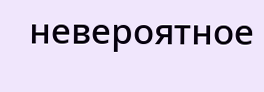невероятное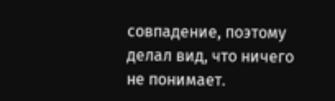совпадение, поэтому делал вид, что ничего не понимает.